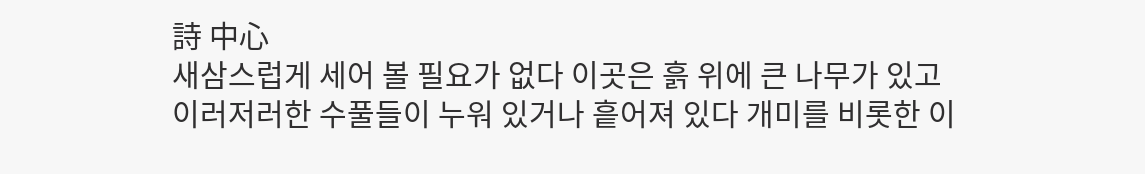詩 中心
새삼스럽게 세어 볼 필요가 없다 이곳은 흙 위에 큰 나무가 있고 이러저러한 수풀들이 누워 있거나 흩어져 있다 개미를 비롯한 이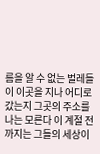름을 알 수 없는 벌레들이 이곳을 지나 어디로 갔는지 그곳의 주소를 나는 모른다 이 계절 전까지는 그들의 세상이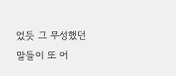었듯 그 무성했던 말들이 또 어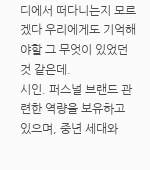디에서 떠다니는지 모르겠다 우리에게도 기억해야할 그 무엇이 있었던 것 같은데.
시인. 퍼스널 브랜드 관련한 역량을 보유하고 있으며, 중년 세대와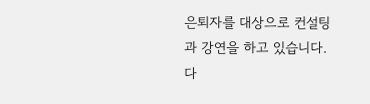은퇴자를 대상으로 컨설팅과 강연을 하고 있습니다. 다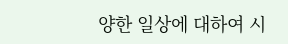양한 일상에 대하여 시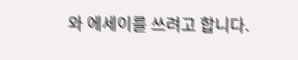와 에세이를 쓰려고 합니다.